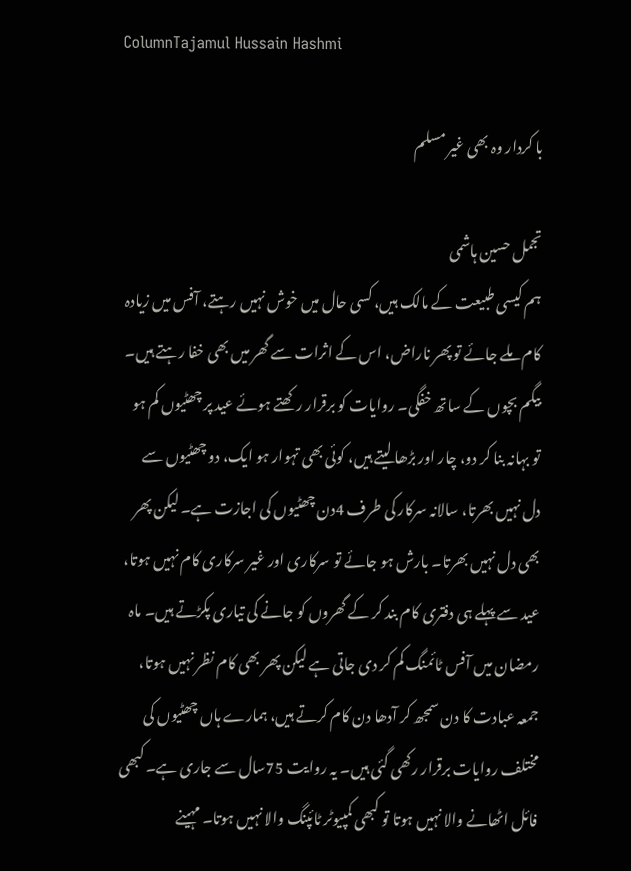ColumnTajamul Hussain Hashmi

با کردار وہ بھی غیر مسلم

تجمل حسین ہاشمی
ہم کیسی طبیعت کے مالک ہیں، کسی حال میں خوش نہیں رہتے، آفس میں زیادہ کام ملے جائے تو پھر ناراض، اس کے اثرات سے گھر میں بھی خفا رہتے ہیں۔ بیگم بچوں کے ساتھ خفگی۔ روایات کو برقرار رکھتے ہوئے عید پر چھٹیوں کم ہو تو بہانہ بنا کر دو، چار اور بڑھا لیتے ہیں، کوئی بھی تہوار ہو ایک، دو چھٹیوں سے دل نہیں بھرتا، سالانہ سرکار کی طرف 4دن چھٹیوں کی اجازت ہے۔ لیکن پھر بھی دل نہیں بھرتا۔ بارش ہو جائے تو سرکاری اور غیر سرکاری کام نہیں ہوتا، عید سے پہلے ہی دفتری کام بند کر کے گھروں کو جانے کی تیاری پکڑتے ہیں۔ ماہ رمضان میں آفس ٹائمنگ کم کر دی جاتی ہے لیکن پھر بھی کام نظر نہیں ہوتا، جمعہ عبادت کا دن سمجھ کر آدھا دن کام کرتے ہیں، ہمارے ہاں چھٹیوں کی مختلف روایات برقرار رکھی گئی ہیں۔ یہ روایت 75سال سے جاری ہے۔ کبھی فائل اٹھانے والا نہیں ہوتا تو کبھی کمپیوٹر ٹائپنگ والا نہیں ہوتا۔ مہینے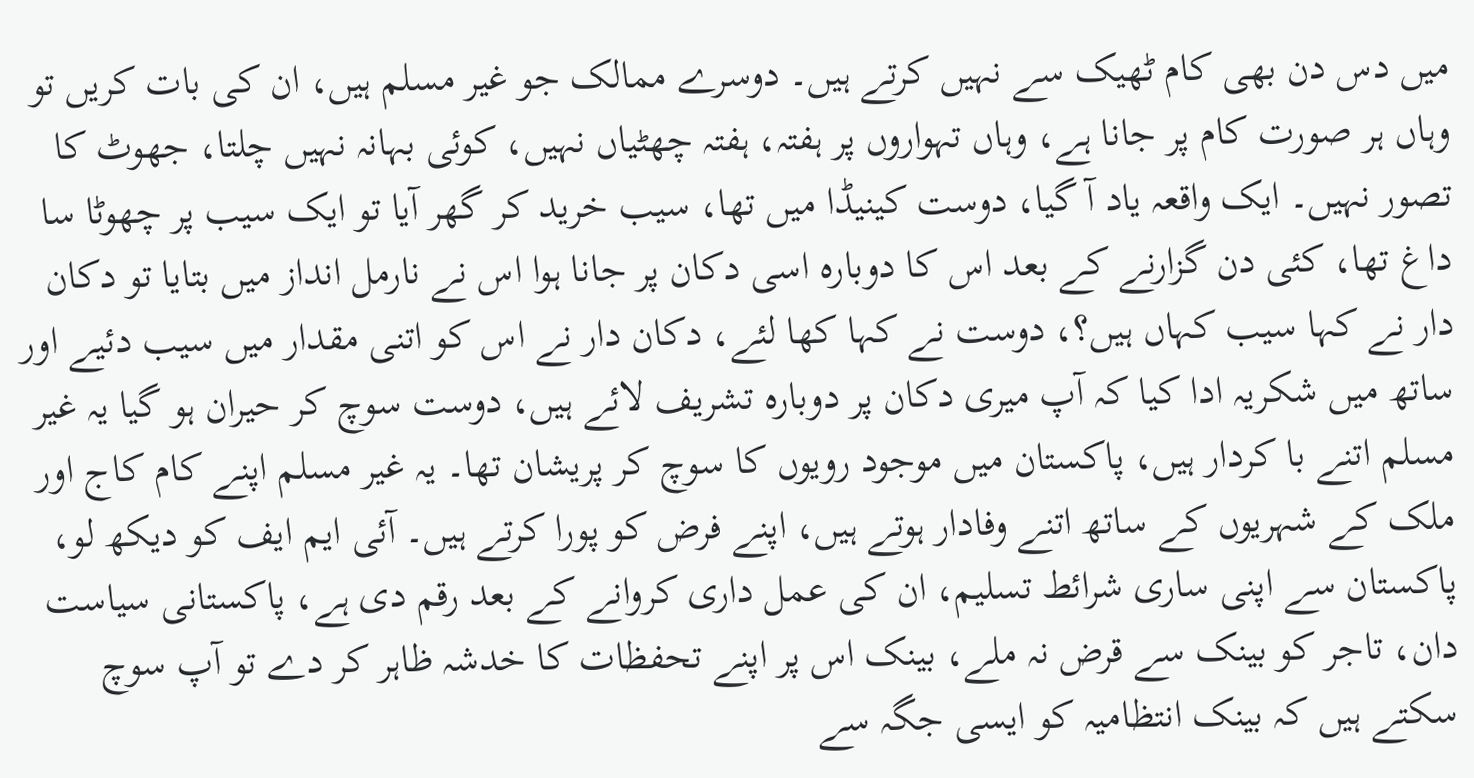میں دس دن بھی کام ٹھیک سے نہیں کرتے ہیں۔ دوسرے ممالک جو غیر مسلم ہیں، ان کی بات کریں تو وہاں ہر صورت کام پر جانا ہے، وہاں تہواروں پر ہفتہ، ہفتہ چھٹیاں نہیں، کوئی بہانہ نہیں چلتا، جھوٹ کا تصور نہیں۔ ایک واقعہ یاد آ گیا، دوست کینیڈا میں تھا، سیب خرید کر گھر آیا تو ایک سیب پر چھوٹا سا داغ تھا، کئی دن گزارنے کے بعد اس کا دوبارہ اسی دکان پر جانا ہوا اس نے نارمل انداز میں بتایا تو دکان دار نے کہا سیب کہاں ہیں؟، دوست نے کہا کھا لئے، دکان دار نے اس کو اتنی مقدار میں سیب دئیے اور ساتھ میں شکریہ ادا کیا کہ آپ میری دکان پر دوبارہ تشریف لائے ہیں، دوست سوچ کر حیران ہو گیا یہ غیر مسلم اتنے با کردار ہیں، پاکستان میں موجود رویوں کا سوچ کر پریشان تھا۔ یہ غیر مسلم اپنے کام کاج اور ملک کے شہریوں کے ساتھ اتنے وفادار ہوتے ہیں، اپنے فرض کو پورا کرتے ہیں۔ آئی ایم ایف کو دیکھ لو، پاکستان سے اپنی ساری شرائط تسلیم، ان کی عمل داری کروانے کے بعد رقم دی ہے، پاکستانی سیاست دان، تاجر کو بینک سے قرض نہ ملے، بینک اس پر اپنے تحفظات کا خدشہ ظاہر کر دے تو آپ سوچ سکتے ہیں کہ بینک انتظامیہ کو ایسی جگہ سے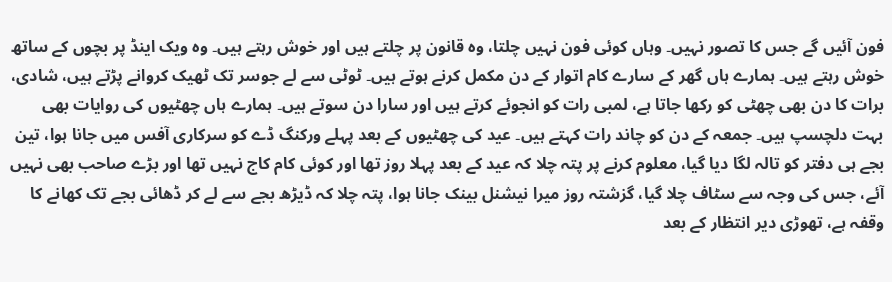فون آئیں گے جس کا تصور نہیں۔ وہاں کوئی فون نہیں چلتا، وہ قانون پر چلتے ہیں اور خوش رہتے ہیں۔ وہ ویک اینڈ پر بچوں کے ساتھ خوش رہتے ہیں۔ ہمارے ہاں گھر کے سارے کام اتوار کے دن مکمل کرنے ہوتے ہیں۔ ٹوٹی سے لے جوسر تک ٹھیک کروانے پڑتے ہیں، شادی، برات کا دن بھی چھٹی کو رکھا جاتا ہے، لمبی رات کو انجوئے کرتے ہیں اور سارا دن سوتے ہیں۔ ہمارے ہاں چھٹیوں کی روایات بھی بہت دلچسپ ہیں۔ جمعہ کے دن کو چاند رات کہتے ہیں۔ عید کی چھٹیوں کے بعد پہلے ورکنگ ڈے کو سرکاری آفس میں جانا ہوا، تین بجے ہی دفتر کو تالہ لگا دیا گیا، معلوم کرنے پر پتہ چلا کہ عید کے بعد پہلا روز تھا اور کوئی کام کاج نہیں تھا اور بڑے صاحب بھی نہیں آئے، جس کی وجہ سے سٹاف چلا گیا، گزشتہ روز میرا نیشنل بینک جانا ہوا، پتہ چلا کہ ڈیڑھ بجے سے لے کر ڈھائی بجے تک کھانے کا وقفہ ہے، تھوڑی دیر انتظار کے بعد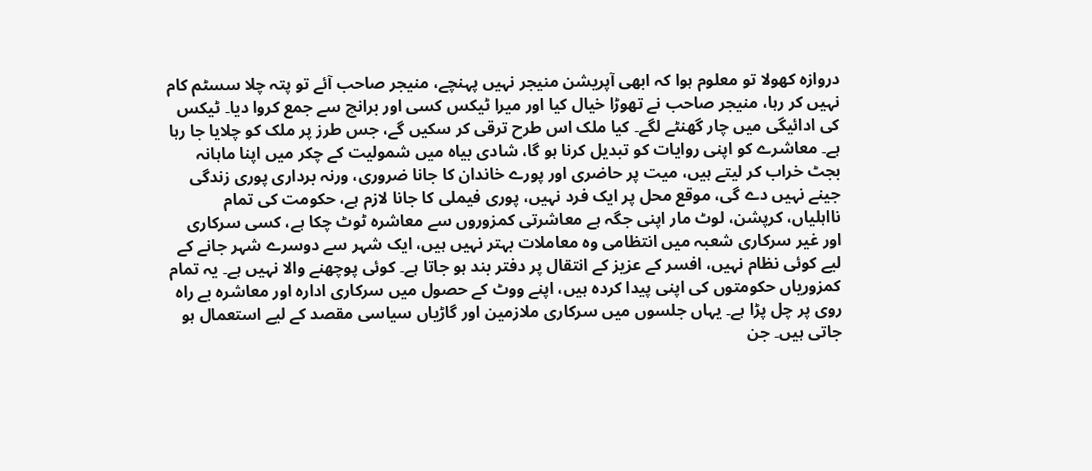دروازہ کھولا تو معلوم ہوا کہ ابھی آپریشن منیجر نہیں پہنچے، منیجر صاحب آئے تو پتہ چلا سسٹم کام نہیں کر رہا، منیجر صاحب نے تھوڑا خیال کیا اور میرا ٹیکس کسی اور برانچ سے جمع کروا دیا۔ ٹیکس کی ادائیگی میں چار گھنٹے لگے۔ کیا ملک اس طرح ترقی کر سکیں گے، جس طرز پر ملک کو چلایا جا رہا ہے۔ معاشرے کو اپنی روایات کو تبدیل کرنا ہو گا، شادی بیاہ میں شمولیت کے چکر میں اپنا ماہانہ بجٹ خراب کر لیتے ہیں، میت پر حاضری اور پورے خاندان کا جانا ضروری، ورنہ برداری پوری زندگی جینے نہیں دے گی، موقع محل پر ایک فرد نہیں، پوری فیملی کا جانا لازم ہے، حکومت کی تمام نااہلیاں، کرپشن، لوٹ مار اپنی جگہ ہے معاشرتی کمزوروں سے معاشرہ ٹوٹ چکا ہے، کسی سرکاری اور غیر سرکاری شعبہ میں انتظامی وہ معاملات بہتر نہیں ہیں، ایک شہر سے دوسرے شہر جانے کے لیے کوئی نظام نہیں، افسر کے عزیز کے انتقال پر دفتر بند ہو جاتا ہے۔ کوئی پوچھنے والا نہیں ہے۔ یہ تمام کمزوریاں حکومتوں کی اپنی پیدا کردہ ہیں، اپنے ووٹ کے حصول میں سرکاری ادارہ اور معاشرہ بے راہ روی پر چل پڑا ہے۔ یہاں جلسوں میں سرکاری ملازمین اور گاڑیاں سیاسی مقصد کے لیے استعمال ہو جاتی ہیں۔ جن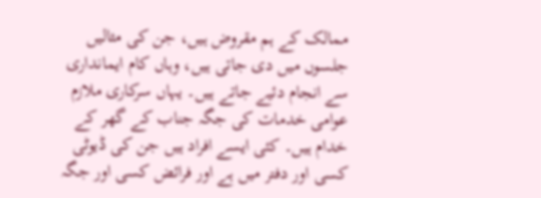ممالک کے ہم مقروض ہیں، جن کی مثالیں جلسوں میں دی جاتی ہیں، وہاں کام ایمانداری سے انجام دئیے جاتے ہیں۔ یہاں سرکاری ملازم عوامی خدمات کی جگہ جناب کے گھر کے خدام ہیں۔ کئی ایسے افراد ہیں جن کی ڈیوٹی کسی اور دفتر میں ہے اور فرائض کسی اور جگہ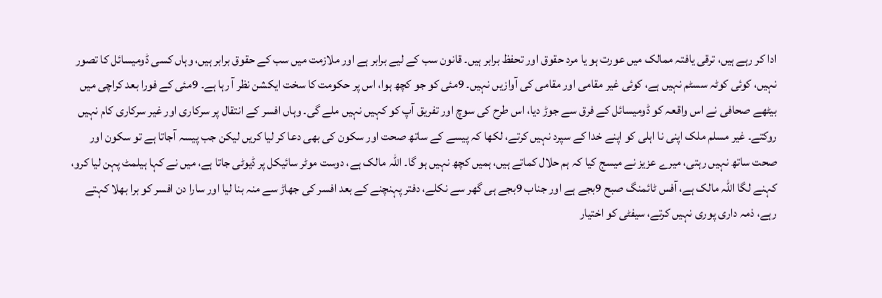ادا کر رہے ہیں، ترقی یافتہ ممالک میں عورت ہو یا مرد حقوق اور تحفظ برابر ہیں۔ قانون سب کے لیے برابر ہے اور ملازمت میں سب کے حقوق برابر ہیں، وہاں کسی ڈومیسائل کا تصور نہیں، کوئی کوٹہ سسٹم نہیں ہے، کوئی غیر مقامی اور مقامی کی آوازیں نہیں۔ 9مئی کو جو کچھ ہوا، اس پر حکومت کا سخت ایکشن نظر آ رہا ہے۔ 9مئی کے فورا بعد کراچی میں بیٹھے صحافی نے اس واقعہ کو ڈومیسائل کے فرق سے جوڑ دیا، اس طرح کی سوچ اور تفریق آپ کو کہیں نہیں ملے گی۔ وہاں افسر کے انتقال پر سرکاری اور غیر سرکاری کام نہیں روکتے۔ غیر مسلم ملک اپنی نا اہلی کو اپنے خدا کے سپرد نہیں کرتے، لکھا کہ پیسے کے ساتھ صحت اور سکون کی بھی دعا کر لیا کریں لیکن جب پیسہ آجاتا ہے تو سکون اور صحت ساتھ نہیں رہتی، میرے عزیز نے میسج کیا کہ ہم حلال کماتے ہیں، ہمیں کچھ نہیں ہو گا۔ اللّہ مالک ہے، دوست موٹر سائیکل پر ڈیوٹی جاتا ہے، میں نے کہا ہیلمٹ پہن لیا کرو، کہنے لگا اللّہ مالک ہے، آفس ٹائمنگ صبح 9بجے ہے اور جناب 9بجے ہی گھر سے نکلے، دفتر پہنچنے کے بعد افسر کی جھاڑ سے منہ بنا لیا اور سارا دن افسر کو برا بھلا کہتے رہے، ذمہ داری پوری نہیں کرتے، سیفٹی کو اختیار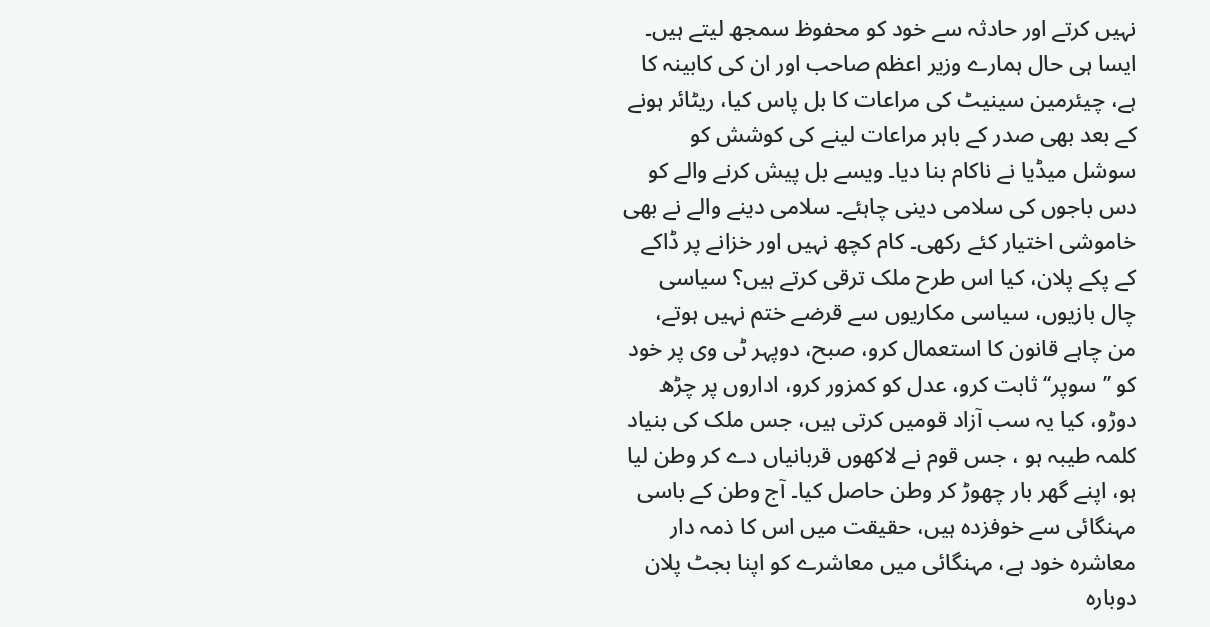نہیں کرتے اور حادثہ سے خود کو محفوظ سمجھ لیتے ہیں۔ ایسا ہی حال ہمارے وزیر اعظم صاحب اور ان کی کابینہ کا ہے، چیئرمین سینیٹ کی مراعات کا بل پاس کیا، ریٹائر ہونے کے بعد بھی صدر کے باہر مراعات لینے کی کوشش کو سوشل میڈیا نے ناکام بنا دیا۔ ویسے بل پیش کرنے والے کو دس باجوں کی سلامی دینی چاہئے۔ سلامی دینے والے نے بھی خاموشی اختیار کئے رکھی۔ کام کچھ نہیں اور خزانے پر ڈاکے کے پکے پلان، کیا اس طرح ملک ترقی کرتے ہیں؟ سیاسی چال بازیوں، سیاسی مکاریوں سے قرضے ختم نہیں ہوتے، من چاہے قانون کا استعمال کرو، صبح، دوپہر ٹی وی پر خود کو ’’سوپر‘‘ ثابت کرو، عدل کو کمزور کرو، اداروں پر چڑھ دوڑو، کیا یہ سب آزاد قومیں کرتی ہیں، جس ملک کی بنیاد کلمہ طیبہ ہو ، جس قوم نے لاکھوں قربانیاں دے کر وطن لیا ہو، اپنے گھر بار چھوڑ کر وطن حاصل کیا۔ آج وطن کے باسی مہنگائی سے خوفزدہ ہیں، حقیقت میں اس کا ذمہ دار معاشرہ خود ہے، مہنگائی میں معاشرے کو اپنا بجٹ پلان دوبارہ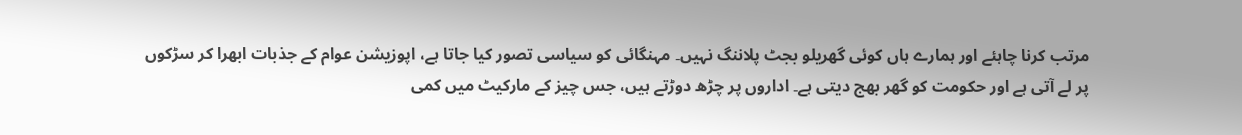مرتب کرنا چاہئے اور ہمارے ہاں کوئی گھریلو بجٹ پلاننگ نہیں۔ مہنگائی کو سیاسی تصور کیا جاتا ہے، اپوزیشن عوام کے جذبات ابھرا کر سڑکوں پر لے آتی ہے اور حکومت کو گھر بھج دیتی ہے۔ اداروں پر چڑھ دوڑتے ہیں، جس چیز کے مارکیٹ میں کمی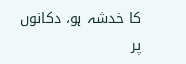کا خدشہ ہو، دکانوں پر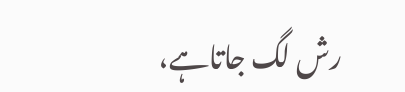رش لگ جاتاہے،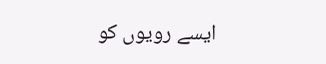ایسے رویوں کو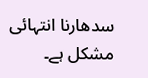سدھارنا انتہائی مشکل ہے۔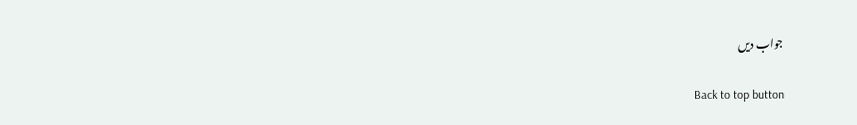جواب دیں

Back to top button